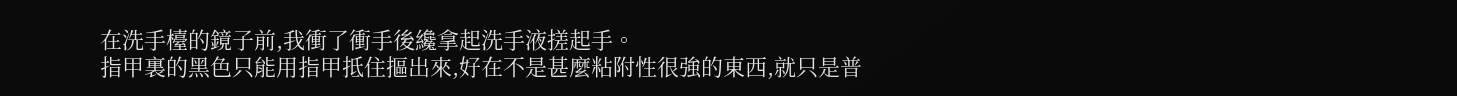在洗手檯的鏡子前,我衝了衝手後纔拿起洗手液搓起手。
指甲裏的黑色只能用指甲抵住摳出來,好在不是甚麼粘附性很強的東西,就只是普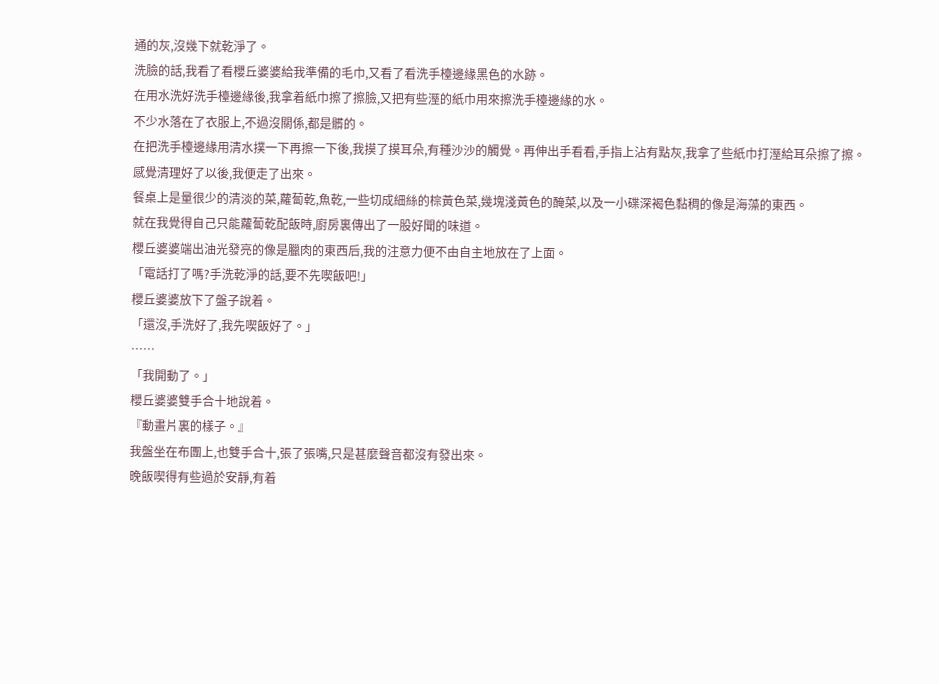通的灰,沒幾下就乾淨了。
洗臉的話,我看了看櫻丘婆婆給我準備的毛巾,又看了看洗手檯邊緣黑色的水跡。
在用水洗好洗手檯邊緣後,我拿着紙巾擦了擦臉,又把有些溼的紙巾用來擦洗手檯邊緣的水。
不少水落在了衣服上,不過沒關係,都是髒的。
在把洗手檯邊緣用清水撲一下再擦一下後,我摸了摸耳朵,有種沙沙的觸覺。再伸出手看看,手指上沾有點灰,我拿了些紙巾打溼給耳朵擦了擦。
感覺清理好了以後,我便走了出來。
餐桌上是量很少的清淡的菜,蘿蔔乾,魚乾,一些切成細絲的棕黃色菜,幾塊淺黃色的醃菜,以及一小碟深褐色黏稠的像是海藻的東西。
就在我覺得自己只能蘿蔔乾配飯時,廚房裏傳出了一股好聞的味道。
櫻丘婆婆端出油光發亮的像是臘肉的東西后,我的注意力便不由自主地放在了上面。
「電話打了嗎?手洗乾淨的話,要不先喫飯吧!」
櫻丘婆婆放下了盤子說着。
「還沒,手洗好了,我先喫飯好了。」
……
「我開動了。」
櫻丘婆婆雙手合十地說着。
『動畫片裏的樣子。』
我盤坐在布團上,也雙手合十,張了張嘴,只是甚麼聲音都沒有發出來。
晚飯喫得有些過於安靜,有着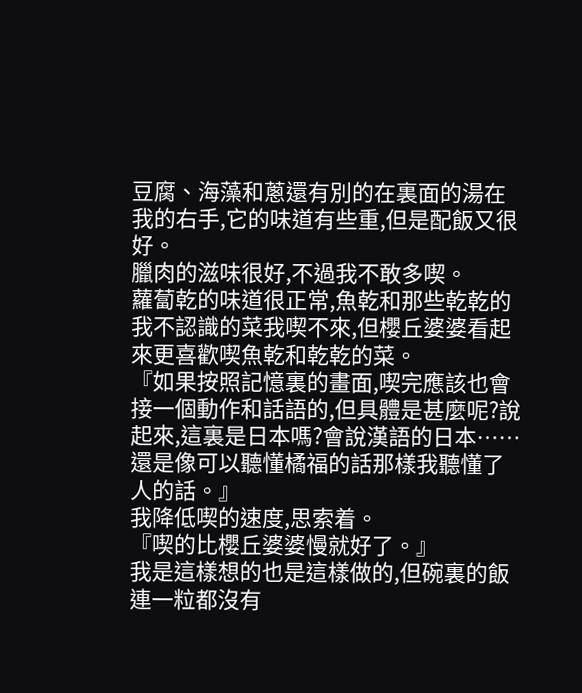豆腐、海藻和蔥還有別的在裏面的湯在我的右手,它的味道有些重,但是配飯又很好。
臘肉的滋味很好,不過我不敢多喫。
蘿蔔乾的味道很正常,魚乾和那些乾乾的我不認識的菜我喫不來,但櫻丘婆婆看起來更喜歡喫魚乾和乾乾的菜。
『如果按照記憶裏的畫面,喫完應該也會接一個動作和話語的,但具體是甚麼呢?說起來,這裏是日本嗎?會說漢語的日本……還是像可以聽懂橘福的話那樣我聽懂了人的話。』
我降低喫的速度,思索着。
『喫的比櫻丘婆婆慢就好了。』
我是這樣想的也是這樣做的,但碗裏的飯連一粒都沒有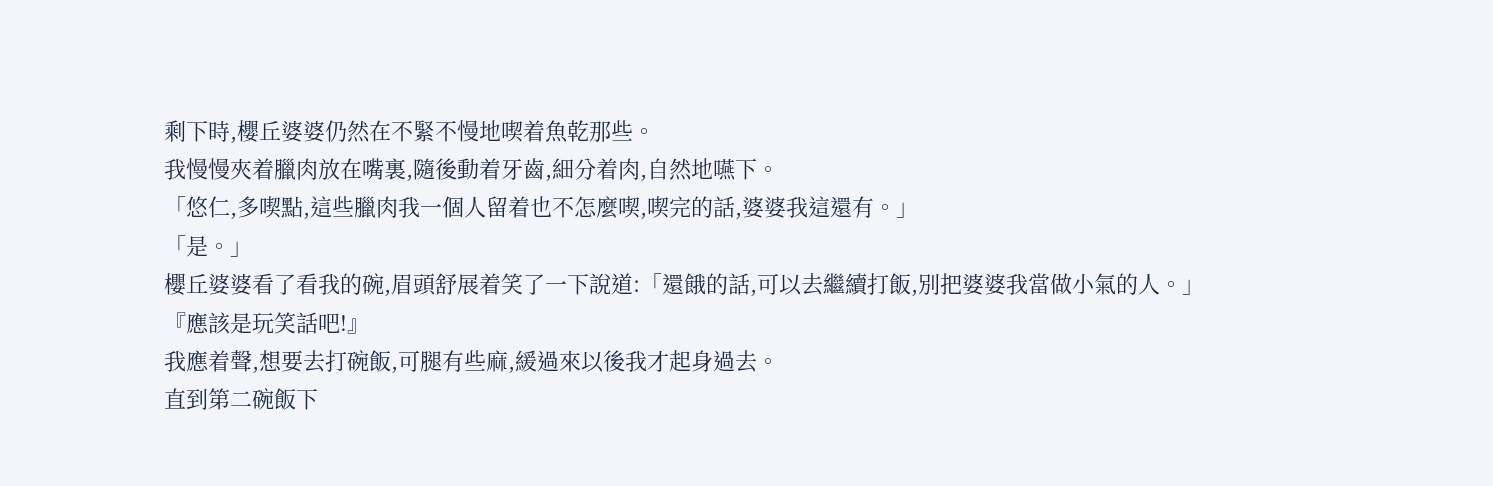剩下時,櫻丘婆婆仍然在不緊不慢地喫着魚乾那些。
我慢慢夾着臘肉放在嘴裏,隨後動着牙齒,細分着肉,自然地嚥下。
「悠仁,多喫點,這些臘肉我一個人留着也不怎麼喫,喫完的話,婆婆我這還有。」
「是。」
櫻丘婆婆看了看我的碗,眉頭舒展着笑了一下說道:「還餓的話,可以去繼續打飯,別把婆婆我當做小氣的人。」
『應該是玩笑話吧!』
我應着聲,想要去打碗飯,可腿有些麻,緩過來以後我才起身過去。
直到第二碗飯下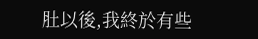肚以後,我終於有些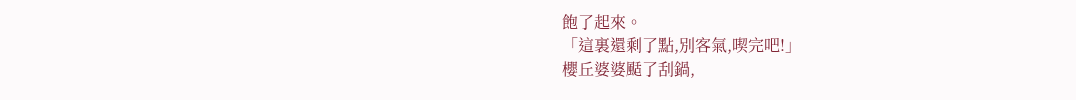飽了起來。
「這裏還剩了點,別客氣,喫完吧!」
櫻丘婆婆颳了刮鍋,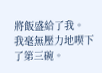將飯盛給了我。
我毫無壓力地喫下了第三碗。